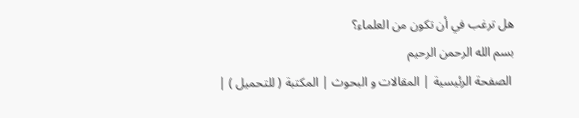هل ترغب في أن تكون من العلماء؟
بسم الله الرحمن الرحيم
 الصفحة الرئيسية | المقالات و البحوث | المكتبة ( للتحميل ) |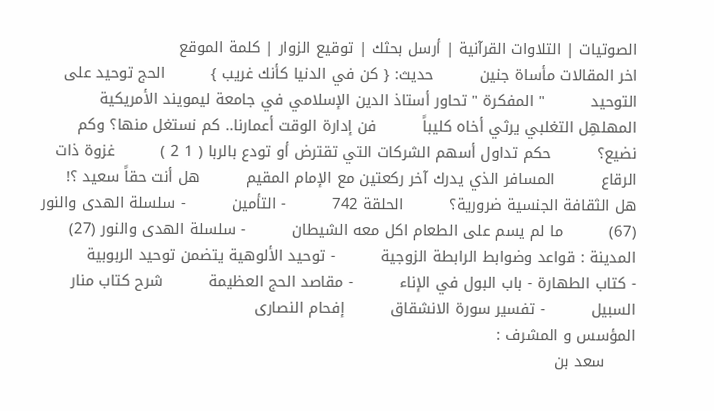الصوتيات | التلاوات القرآنية | أرسل بحثك | توقيع الزوار | كلمة الموقع
اخر المقالات مأساة جنين         حديث: { كن في الدنيا كأنك غريب }         الحج توحيد على التوحيد         " المفكرة " تحاور أستاذ الدين الإسلامي في جامعة ليمويند الأمريكية         المهلهِل التغلبي يرثي أخاه كليباً         فن إدارة الوقت أعمارنا.. كم نستغل منها؟ وكم نضيع؟         حكم تداول أسهم الشركات التي تقترض أو تودع بالربا ( 1 2 )         غزوة ذات الرقاع         المسافر الذي يدرك آخر ركعتين مع الإمام المقيم         هل أنت حقاً سعيد ؟!         هل الثقافة الجنسية ضرورية؟         الحلقة 742         - التأمين         - سلسلة الهدى والنور (67)         ما لم يسم على الطعام اكل معه الشيطان         - سلسلة الهدى والنور (27)         المدينة : قواعد وضوابط الرابطة الزوجية         - توحيد الألوهية يتضمن توحيد الربوبية         - كتاب الطهارة - باب البول في الإناء         - مقاصد الحج العظيمة         شرح كتاب منار السبيل         - تفسير سورة الانشقاق         إفحام النصارى
المؤسس و المشرف :
      سعد بن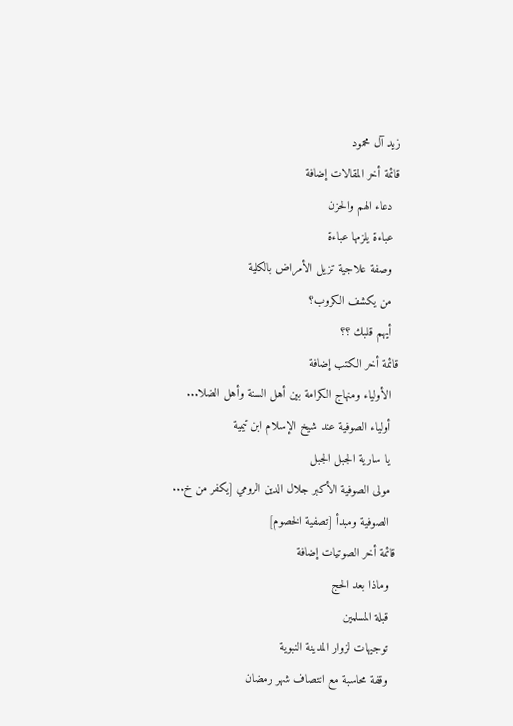زيد آل محمود
قائمة أخر المقالات إضافة
  دعاء الهم والحزن
  عباءة يلزمها عباءة
  وصفة علاجية تزيل الأمراض بالكلية
  من يكشف الكروب؟
  أيهم قلبك ؟؟
قائمة أخر الكتب إضافة
  الأولياء ومنهاج الكرامة بين أهل السنة وأهل الضلا...
  أولياء الصوفية عند شيخ الإسلام ابن تيمية
  يا سارية الجبل الجبل
  مولى الصوفية الأكبر جلال الدين الرومي [يكفر من خ...
  الصوفية ومبدأ [تصفية الخصوم]
قائمة أخر الصوتيات إضافة
  وماذا بعد الحج
  قبلة المسلمين
  توجيهات لزوار المدينة النبوية
  وقفة محاسبة مع انتصاف شهر رمضان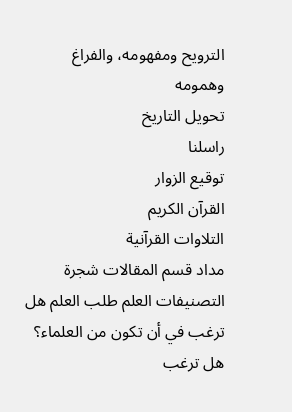الترويح ومفهومه، والفراغ وهمومه
تحويل التاريخ
راسلنا
توقيع الزوار
القرآن الكريم
التلاوات القرآنية
مداد قسم المقالات شجرة التصنيفات العلم طلب العلم هل ترغب في أن تكون من العلماء؟
هل ترغب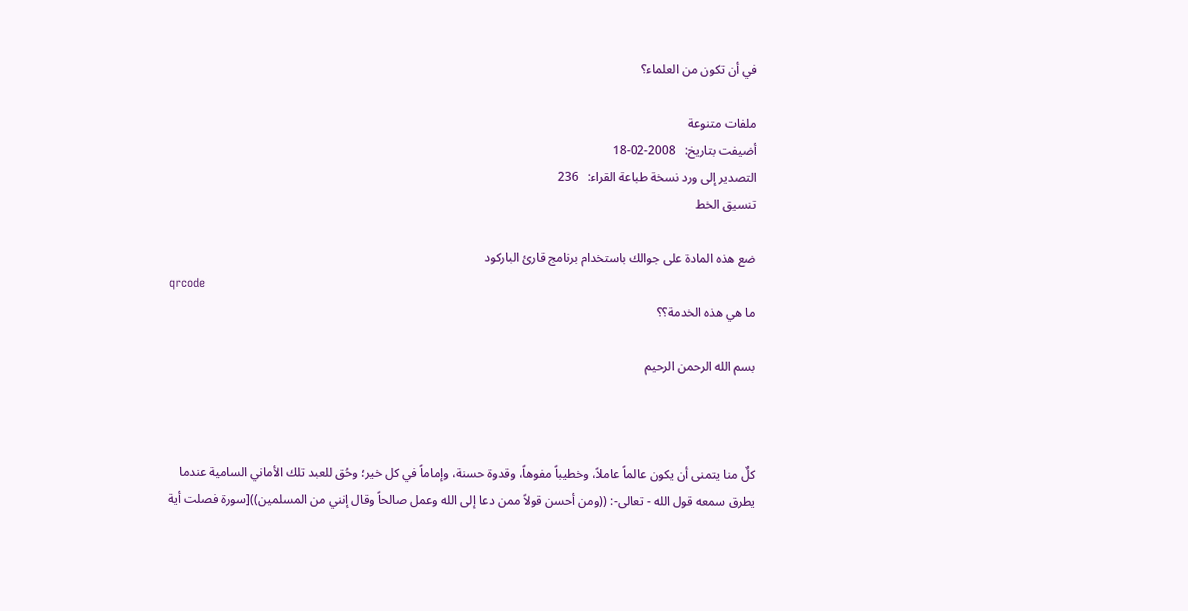في أن تكون من العلماء؟

ملفات متنوعة
أضيفت بتاريخ:   2008-02-18
التصدير إلى ورد نسخة طباعة القراء:   236
تنسيق الخط

ضع هذه المادة على جوالك باستخدام برنامج قارئ الباركود
qrcode
ما هي هذه الخدمة؟؟

بسم الله الرحمن الرحيم



كلٌ منا يتمنى أن يكون عالماً عاملاً، وخطيباً مفوهاً، وقدوة حسنة، وإماماً في كل خير؛ وحُق للعبد تلك الأماني السامية عندما يطرق سمعه قول الله - تعالى-: ((ومن أحسن قولاً ممن دعا إلى الله وعمل صالحاً وقال إنني من المسلمين))[سورة فصلت أية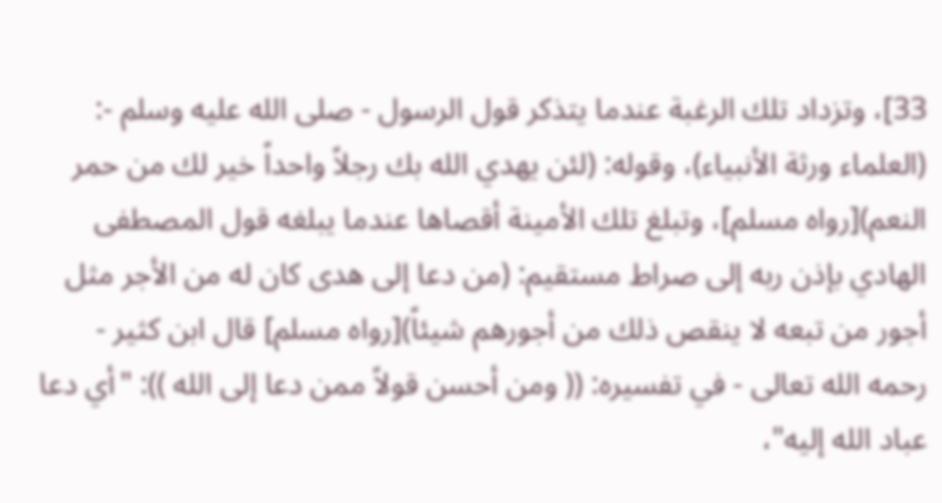33]، وتزداد تلك الرغبة عندما يتذكر قول الرسول - صلى الله عليه وسلم -: (العلماء ورثة الأنبياء)، وقوله: (لئن يهدي الله بك رجلاً واحداً خير لك من حمر النعم)[رواه مسلم]، وتبلغ تلك الأمينة أقصاها عندما يبلغه قول المصطفى الهادي بإذن ربه إلى صراط مستقيم: (من دعا إلى هدى كان له من الأجر مثل أجور من تبعه لا ينقص ذلك من أجورهم شيئاً)[رواه مسلم] قال ابن كثير - رحمه الله تعالى - في تفسيره: (( ومن أحسن قولاً ممن دعا إلى الله )): "أي دعا عباد الله إليه"،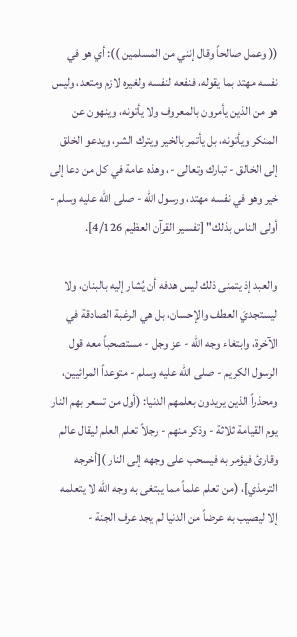(( وعمل صالحاً وقال إنني من المسلمين )): أي هو في نفسه مهتد بما يقوله، فنفعه لنفسه ولغيره لازم ومتعد، وليس هو من الذين يأمرون بالمعروف ولا يأتونه، وينهون عن المنكر ويأتونه، بل يأتمر بالخير ويترك الشر، ويدعو الخلق إلى الخالق - تبارك وتعالى -، وهذه عامة في كل من دعا إلى خير وهو في نفسه مهتد، ورسول الله - صلى الله عليه وسلم - أولى الناس بذلك" [تفسير القرآن العظيم 4/126].

والعبد إذ يتمنى ذلك ليس هدفه أن يُشار إليه بالبنان، ولا ليستجديَ العطف والإحسان، بل هي الرغبة الصادقة في الآخرة، وابتغاء وجه الله - عز وجل - مستصحباً معه قول الرسول الكريم - صلى الله عليه وسلم - متوعداً المرائيين، ومحذراً الذين يريدون بعلمهم الدنيا: (أول من تسعر بهم النار يوم القيامة ثلاثة - وذكر منهم - رجلاً تعلم العلم ليقال عالم وقارئ فيؤمر به فيسحب على وجهه إلى النار )[أخرجه الترمذي]، (من تعلم علماً مما يبتغى به وجه الله لا يتعلمه إلا ليصيب به عرضاً من الدنيا لم يجد عرف الجنة -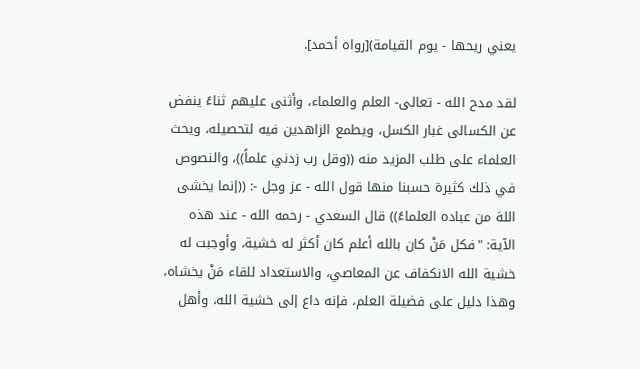يعني ريحها - يوم القيامة)[رواه أحمد].

لقد مدح الله - تعالى- العلم والعلماء، وأثنى عليهم ثناءً ينفض عن الكسالى غبار الكسل، ويطمع الزاهدين فيه لتحصيله، ويحث العلماء على طلب المزيد منه ((وقل رب زدني علماً))، والنصوص في ذلك كثيرة حسبنا منها قول الله - عز وجل -: ((إنما يخشى اللهَ من عباده العلماءُ)) قال السعدي - رحمه الله - عند هذه الآية: "فكل مَنْ كان بالله أعلم كان أكثر له خشية، وأوجبت له خشية الله الانكفاف عن المعاصي، والاستعداد للقاء مَنْ يخشاه، وهذا دليل على فضيلة العلم، فإنه داع إلى خشية الله، وأهل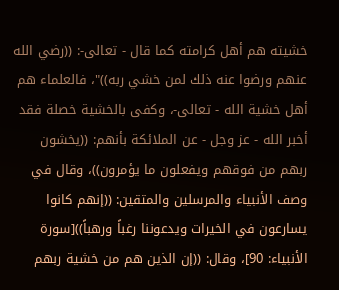خشيته هم أهل كرامته كما قال - تعالى-: ((رضي الله عنهم ورضوا عنه ذلك لمن خشي ربه))"، فالعلماء هم أهل خشية الله - تعالى-، وكفى بالخشية خصلة فقد أخبر الله - عز وجل - عن الملائكة بأنهم: ((يخشون ربهم من فوقهم ويفعلون ما يؤمرون))، وقال في وصف الأنبياء والمرسلين والمتقين: ((إنهم كانوا يسارعون في الخيرات ويدعوننا رغباً ورهباً))[سورة الأنبياء: 90]، وقال: ((إن الذين هم من خشية ربهم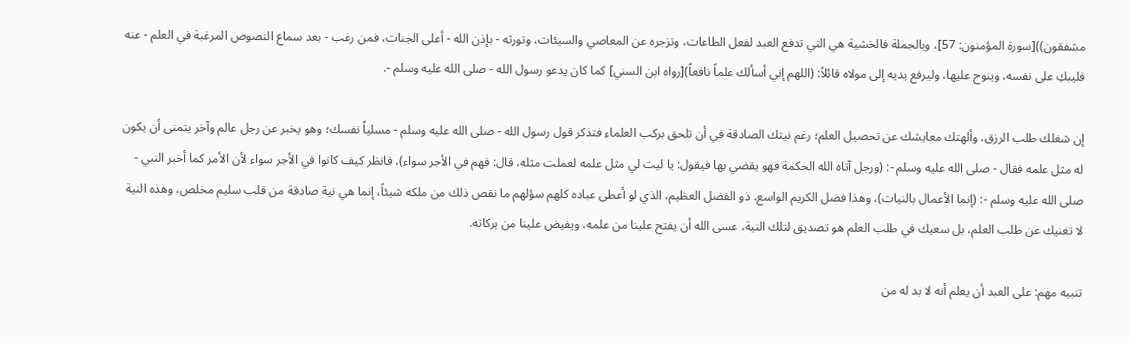مشفقون))[سورة المؤمنون: 57]، وبالجملة فالخشية هي التي تدفع العبد لفعل الطاعات، وتزجره عن المعاصي والسيئات، وتورثه - بإذن الله - أعلى الجنات، فمن رغب - بعد سماع النصوص المرغبة في العلم - عنه فليبكِ على نفسه، وينوح عليها، وليرفع يديه إلى مولاه قائلاً: (اللهم إني أسألك علماً نافعاً)[رواه ابن السني] كما كان يدعو رسول الله - صلى الله عليه وسلم -.

إن شغلك طلب الرزق، وألهتك معايشك عن تحصيل العلم؛ رغم نيتك الصادقة في أن تلحق بركب العلماء فتذكر قول رسول الله - صلى الله عليه وسلم - مسلياً نفسك؛ وهو يخبر عن رجل عالم وآخر يتمنى أن يكون له مثل علمه فقال - صلى الله عليه وسلم -: (ورجل آتاه الله الحكمة فهو يقضي بها فيقول: يا ليت لي مثل علمه لعملت مثله، قال: فهم في الأجر سواء)، فانظر كيف كانوا في الأجر سواء لأن الأمر كما أخبر النبي - صلى الله عليه وسلم -: (إنما الأعمال بالنيات)، وهذا فضل الكريم الواسع، ذو الفضل العظيم، الذي لو أعطى عباده كلهم سؤلهم ما نقص ذلك من ملكه شيئاً، إنما هي نية صادقة من قلب سليم مخلص، وهذه النية لا تغنيك عن طلب العلم، بل سعيك في طلب العلم هو تصديق لتلك النية، عسى الله أن يفتح علينا من علمه، ويفيض علينا من بركاته.

تنبيه مهم: على العبد أن يعلم أنه لا بد له من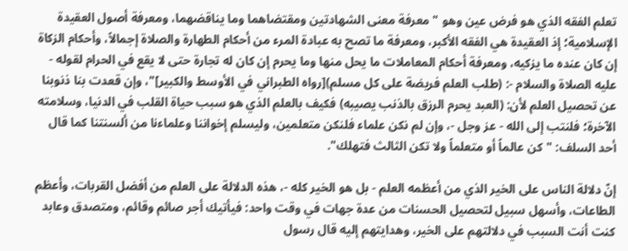تعلم الفقه الذي هو فرض عين وهو "معرفة معنى الشهادتين ومقتضاهما وما يناقضهما، ومعرفة أصول العقيدة الإسلامية؛ إذ العقيدة هي الفقه الأكبر، ومعرفة ما تصح به عبادة المرء من أحكام الطهارة والصلاة إجمالاً، وأحكام الزكاة إن كان عنده ما يزكيه، ومعرفة أحكام المعاملات ما يحل منها وما يحرم إن كان له تجارة حتى لا يقع في الحرام لقوله - عليه الصلاة والسلام -: (طلب العلم فريضة على كل مسلم)[رواه الطبراني في الأوسط والكبير]"، وإن قعدت بنا ذنوبنا عن تحصيل العلم لأن: (العبد يحرم الرزق بالذنب يصيبه) فكيف بالعلم الذي هو سبب حياة القلب في الدنيا، وسلامته الآخرة؛ فلنتب إلى الله - عز وجل -، وإن لم نكن علماء فلنكن متعلمين، وليسلم إخواننا وعلماءنا من ألسنتنا كما قال أحد السلف: "كن عالماً أو متعلماً ولا تكن الثالث فتهلك".

إنّ دلالة الناس على الخير الذي من أعظمه العلم - بل هو الخير كله -، هذه الدلالة على العلم من أفضل القربات، وأعظم الطاعات، وأسهل سبيل لتحصيل الحسنات من عدة جهات في وقت واحد: فيأتيك أجر صائم وقائم، ومتصدق وعابد كنت أنت السبب في دلالتهم على الخير، وهدايتهم إليه قال رسول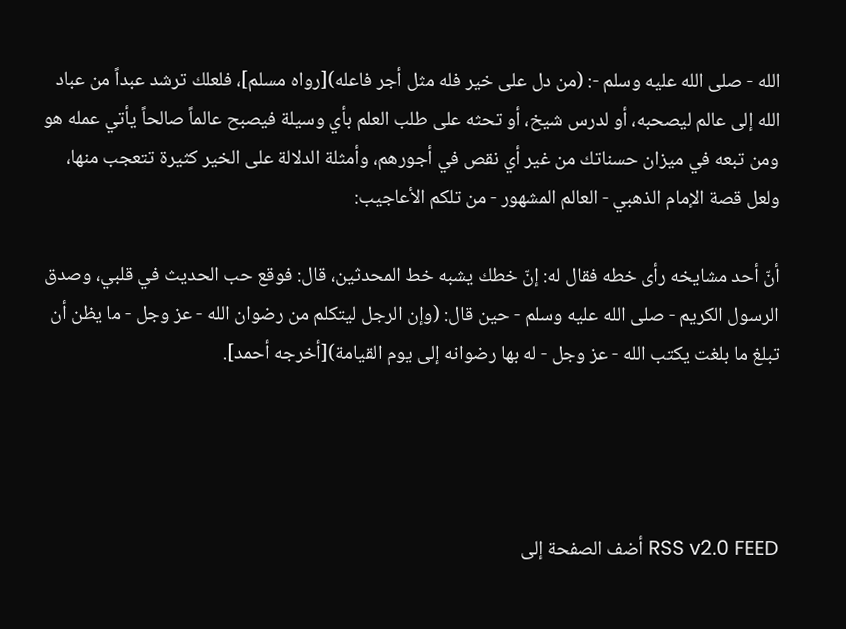الله - صلى الله عليه وسلم -: (من دل على خير فله مثل أجر فاعله)[رواه مسلم]، فلعلك ترشد عبداً من عباد الله إلى عالم ليصحبه، أو لدرس شيخ، أو تحثه على طلب العلم بأي وسيلة فيصبح عالماً صالحاً يأتي عمله هو ومن تبعه في ميزان حسناتك من غير أي نقص في أجورهم، وأمثلة الدلالة على الخير كثيرة تتعجب منها، ولعل قصة الإمام الذهبي - العالم المشهور - من تلكم الأعاجيب:

أنّ أحد مشايخه رأى خطه فقال له: إنّ خطك يشبه خط المحدثين، قال: فوقع حب الحديث في قلبي، وصدق الرسول الكريم - صلى الله عليه وسلم - حين قال: (وإن الرجل ليتكلم من رضوان الله - عز وجل - ما يظن أن تبلغ ما بلغت يكتب الله - عز وجل - له بها رضوانه إلى يوم القيامة)[أخرجه أحمد].




RSS v2.0 FEED أضف الصفحة إلى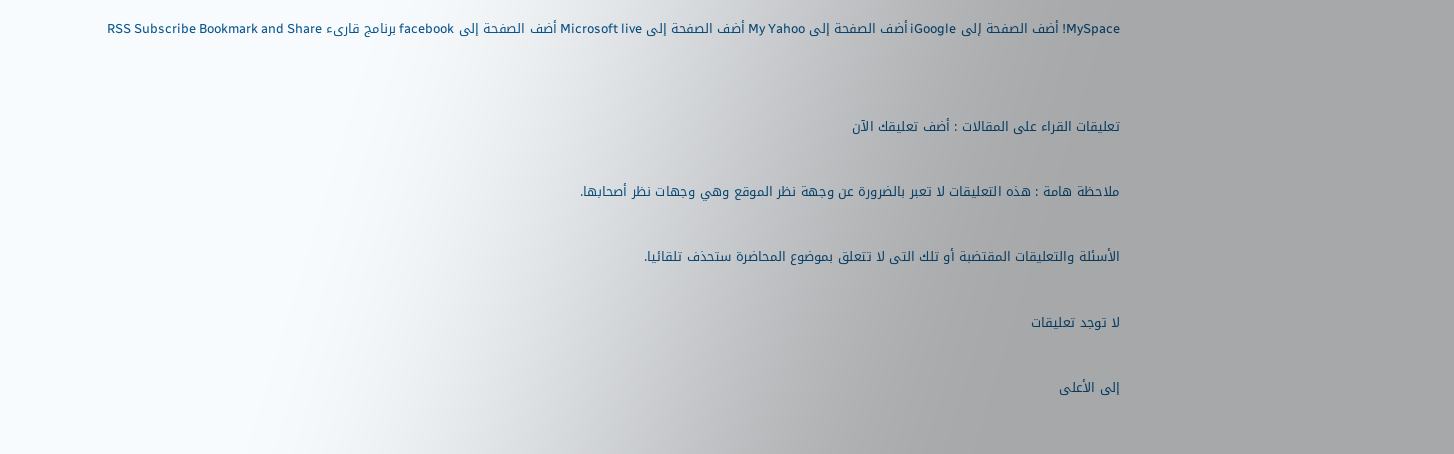MySpace! أضف الصفحة إلى iGoogle أضف الصفحة إلى My Yahoo أضف الصفحة إلى Microsoft live أضف الصفحة إلى facebook برنامج قارىء RSS Subscribe Bookmark and Share


تعليقات القراء على المقالات : أضف تعليقك الآن

ملاحظة هامة : هذه التعليقات لا تعبر بالضرورة عن وجهة نظر الموقع وهي وجهات نظر أصحابها.

الأسئلة والتعليقات المقتضبة أو تلك التى لا تتعلق بموضوع المحاضرة ستحذف تلقائيا.

لا توجد تعليقات

إلى الأعلى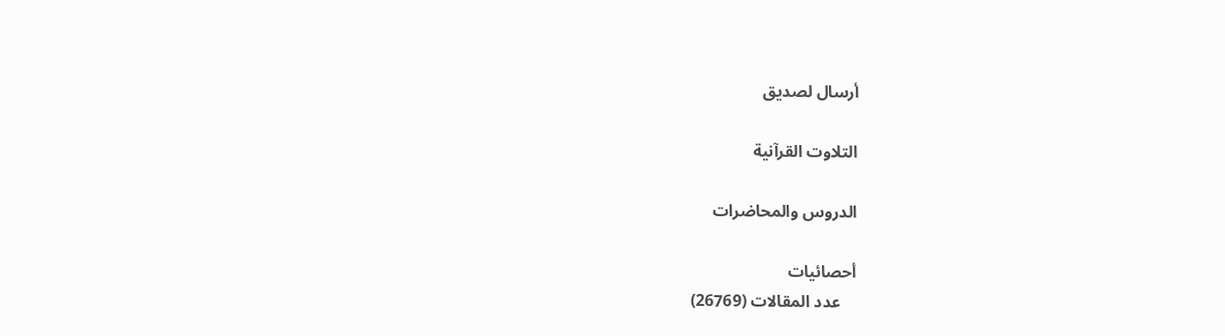أرسال لصديق

التلاوت القرآنية

الدروس والمحاضرات

أحصائيات
    عدد المقالات (26769)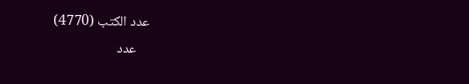عدد الكتب (4770)
    عدد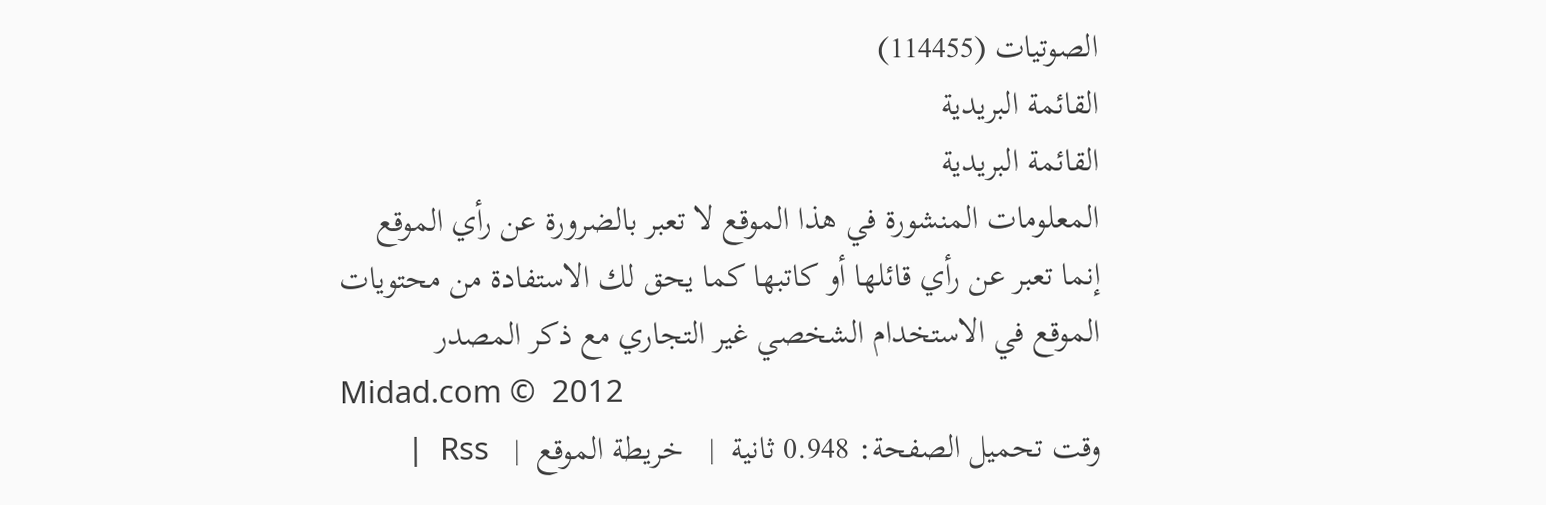الصوتيات (114455)
القائمة البريدية
القائمة البريدية
المعلومات المنشورة في هذا الموقع لا تعبر بالضرورة عن رأي الموقع إنما تعبر عن رأي قائلها أو كاتبها كما يحق لك الاستفادة من محتويات الموقع في الاستخدام الشخصي غير التجاري مع ذكر المصدر
Midad.com ©  2012
وقت تحميل الصفحة: 0.948 ثانية  |   خريطة الموقع  |   Rss  |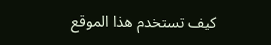كيف تستخدم هذا الموقع